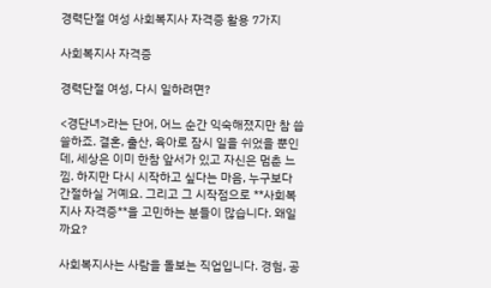경력단절 여성 사회복지사 자격증 활용 7가지

사회복지사 자격증

경력단절 여성, 다시 일하려면?

<경단녀>라는 단어, 어느 순간 익숙해졌지만 참 씁쓸하죠. 결혼, 출산, 육아로 잠시 일을 쉬었을 뿐인데, 세상은 이미 한참 앞서가 있고 자신은 멈춘 느낌. 하지만 다시 시작하고 싶다는 마음, 누구보다 간절하실 거예요. 그리고 그 시작점으로 **사회복지사 자격증**을 고민하는 분들이 많습니다. 왜일까요?

사회복지사는 사람을 돌보는 직업입니다. 경험, 공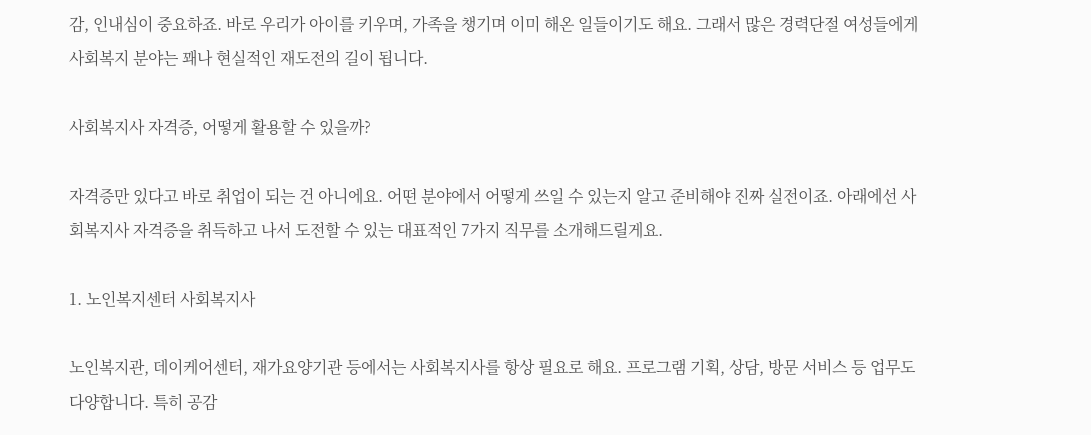감, 인내심이 중요하죠. 바로 우리가 아이를 키우며, 가족을 챙기며 이미 해온 일들이기도 해요. 그래서 많은 경력단절 여성들에게 사회복지 분야는 꽤나 현실적인 재도전의 길이 됩니다.

사회복지사 자격증, 어떻게 활용할 수 있을까?

자격증만 있다고 바로 취업이 되는 건 아니에요. 어떤 분야에서 어떻게 쓰일 수 있는지 알고 준비해야 진짜 실전이죠. 아래에선 사회복지사 자격증을 취득하고 나서 도전할 수 있는 대표적인 7가지 직무를 소개해드릴게요.

1. 노인복지센터 사회복지사

노인복지관, 데이케어센터, 재가요양기관 등에서는 사회복지사를 항상 필요로 해요. 프로그램 기획, 상담, 방문 서비스 등 업무도 다양합니다. 특히 공감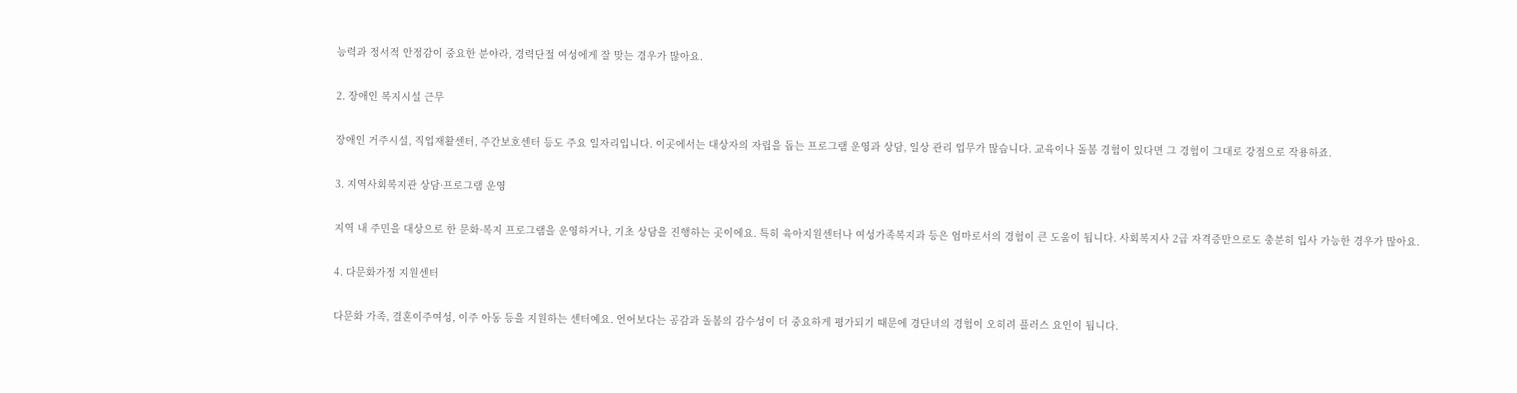능력과 정서적 안정감이 중요한 분야라, 경력단절 여성에게 잘 맞는 경우가 많아요.

2. 장애인 복지시설 근무

장애인 거주시설, 직업재활센터, 주간보호센터 등도 주요 일자리입니다. 이곳에서는 대상자의 자립을 돕는 프로그램 운영과 상담, 일상 관리 업무가 많습니다. 교육이나 돌봄 경험이 있다면 그 경험이 그대로 강점으로 작용하죠.

3. 지역사회복지관 상담·프로그램 운영

지역 내 주민을 대상으로 한 문화·복지 프로그램을 운영하거나, 기초 상담을 진행하는 곳이에요. 특히 육아지원센터나 여성가족복지과 등은 엄마로서의 경험이 큰 도움이 됩니다. 사회복지사 2급 자격증만으로도 충분히 입사 가능한 경우가 많아요.

4. 다문화가정 지원센터

다문화 가족, 결혼이주여성, 이주 아동 등을 지원하는 센터예요. 언어보다는 공감과 돌봄의 감수성이 더 중요하게 평가되기 때문에 경단녀의 경험이 오히려 플러스 요인이 됩니다.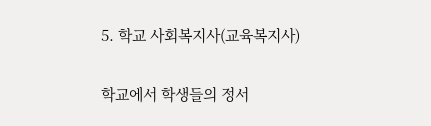5. 학교 사회복지사(교육복지사)

학교에서 학생들의 정서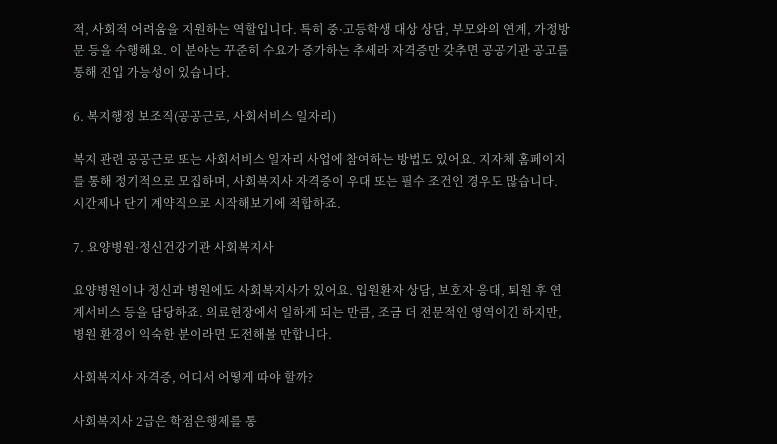적, 사회적 어려움을 지원하는 역할입니다. 특히 중·고등학생 대상 상담, 부모와의 연계, 가정방문 등을 수행해요. 이 분야는 꾸준히 수요가 증가하는 추세라 자격증만 갖추면 공공기관 공고를 통해 진입 가능성이 있습니다.

6. 복지행정 보조직(공공근로, 사회서비스 일자리)

복지 관련 공공근로 또는 사회서비스 일자리 사업에 참여하는 방법도 있어요. 지자체 홈페이지를 통해 정기적으로 모집하며, 사회복지사 자격증이 우대 또는 필수 조건인 경우도 많습니다. 시간제나 단기 계약직으로 시작해보기에 적합하죠.

7. 요양병원·정신건강기관 사회복지사

요양병원이나 정신과 병원에도 사회복지사가 있어요. 입원환자 상담, 보호자 응대, 퇴원 후 연계서비스 등을 담당하죠. 의료현장에서 일하게 되는 만큼, 조금 더 전문적인 영역이긴 하지만, 병원 환경이 익숙한 분이라면 도전해볼 만합니다.

사회복지사 자격증, 어디서 어떻게 따야 할까?

사회복지사 2급은 학점은행제를 통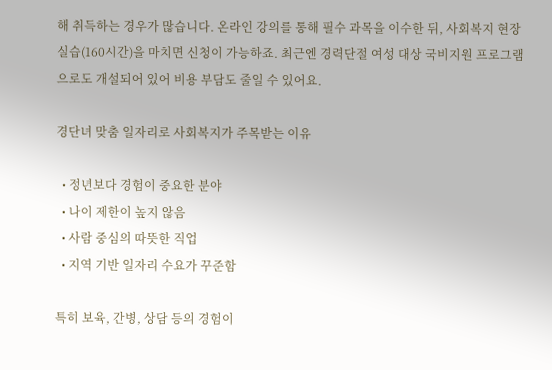해 취득하는 경우가 많습니다. 온라인 강의를 통해 필수 과목을 이수한 뒤, 사회복지 현장실습(160시간)을 마치면 신청이 가능하죠. 최근엔 경력단절 여성 대상 국비지원 프로그램으로도 개설되어 있어 비용 부담도 줄일 수 있어요.

경단녀 맞춤 일자리로 사회복지가 주목받는 이유

  • 정년보다 경험이 중요한 분야
  • 나이 제한이 높지 않음
  • 사람 중심의 따뜻한 직업
  • 지역 기반 일자리 수요가 꾸준함

특히 보육, 간병, 상담 등의 경험이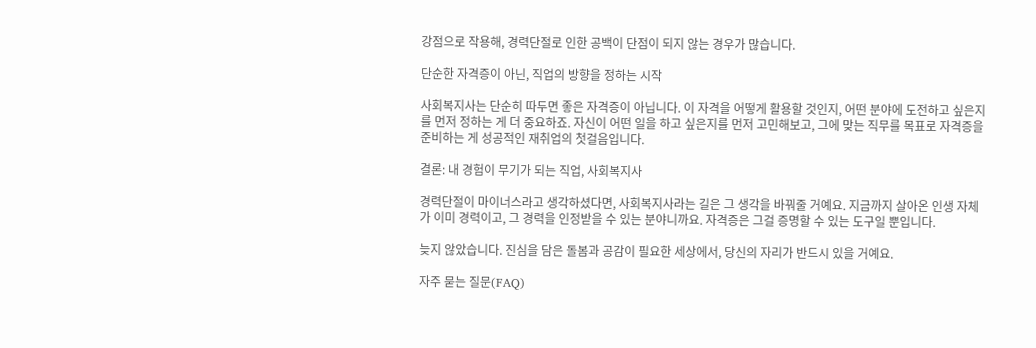강점으로 작용해, 경력단절로 인한 공백이 단점이 되지 않는 경우가 많습니다.

단순한 자격증이 아닌, 직업의 방향을 정하는 시작

사회복지사는 단순히 따두면 좋은 자격증이 아닙니다. 이 자격을 어떻게 활용할 것인지, 어떤 분야에 도전하고 싶은지를 먼저 정하는 게 더 중요하죠. 자신이 어떤 일을 하고 싶은지를 먼저 고민해보고, 그에 맞는 직무를 목표로 자격증을 준비하는 게 성공적인 재취업의 첫걸음입니다.

결론: 내 경험이 무기가 되는 직업, 사회복지사

경력단절이 마이너스라고 생각하셨다면, 사회복지사라는 길은 그 생각을 바꿔줄 거예요. 지금까지 살아온 인생 자체가 이미 경력이고, 그 경력을 인정받을 수 있는 분야니까요. 자격증은 그걸 증명할 수 있는 도구일 뿐입니다.

늦지 않았습니다. 진심을 담은 돌봄과 공감이 필요한 세상에서, 당신의 자리가 반드시 있을 거예요.

자주 묻는 질문(FAQ)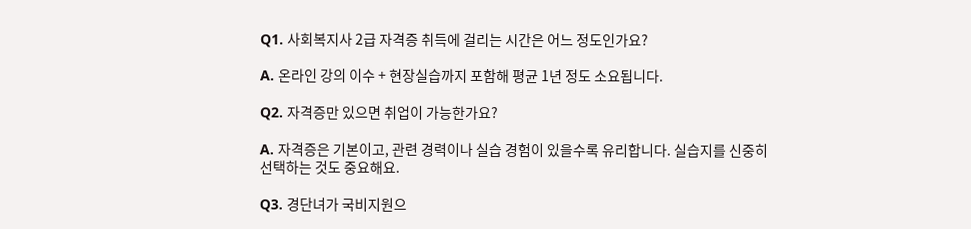Q1. 사회복지사 2급 자격증 취득에 걸리는 시간은 어느 정도인가요?

A. 온라인 강의 이수 + 현장실습까지 포함해 평균 1년 정도 소요됩니다.

Q2. 자격증만 있으면 취업이 가능한가요?

A. 자격증은 기본이고, 관련 경력이나 실습 경험이 있을수록 유리합니다. 실습지를 신중히 선택하는 것도 중요해요.

Q3. 경단녀가 국비지원으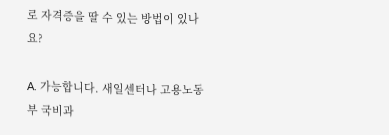로 자격증을 딸 수 있는 방법이 있나요?

A. 가능합니다. 새일센터나 고용노동부 국비과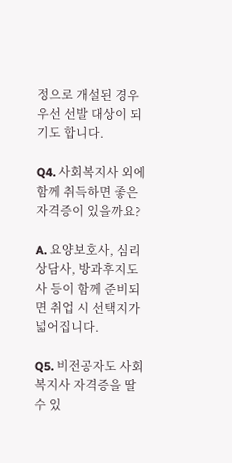정으로 개설된 경우 우선 선발 대상이 되기도 합니다.

Q4. 사회복지사 외에 함께 취득하면 좋은 자격증이 있을까요?

A. 요양보호사, 심리상담사, 방과후지도사 등이 함께 준비되면 취업 시 선택지가 넓어집니다.

Q5. 비전공자도 사회복지사 자격증을 딸 수 있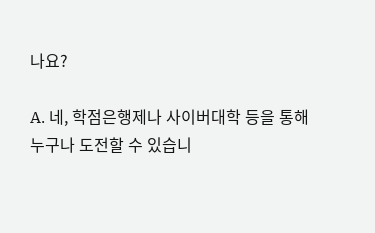나요?

A. 네, 학점은행제나 사이버대학 등을 통해 누구나 도전할 수 있습니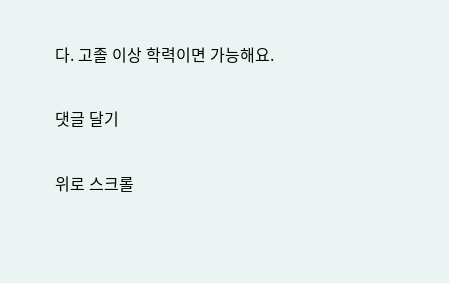다. 고졸 이상 학력이면 가능해요.

댓글 달기

위로 스크롤